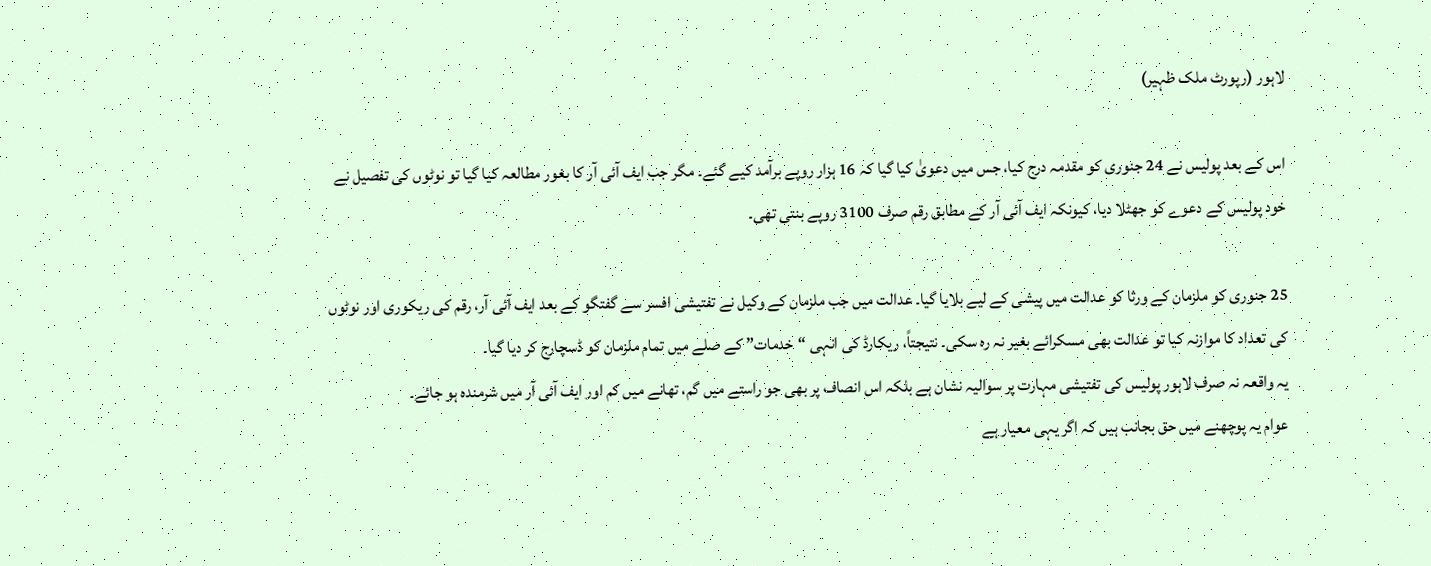لاہور (رپورٹ ملک ظہیر)

اس کے بعد پولیس نے 24 جنوری کو مقدمہ درج کیا، جس میں دعویٰ کیا گیا کہ 16 ہزار روپے برآمد کیے گئے۔ مگر جب ایف آئی آر کا بغور مطالعہ کیا گیا تو نوٹوں کی تفصیل نے خود پولیس کے دعوے کو جھٹلا دیا، کیونکہ ایف آئی آر کے مطابق رقم صرف 3100 روپے بنتی تھی۔

25 جنوری کو ملزمان کے ورثا کو عدالت میں پیشی کے لیے بلایا گیا۔ عدالت میں جب ملزمان کے وکیل نے تفتیشی افسر سے گفتگو کے بعد ایف آئی آر، رقم کی ریکوری اور نوٹوں کی تعداد کا موازنہ کیا تو عدالت بھی مسکرائے بغیر نہ رہ سکی۔ نتیجتاً، ریکارڈ کی انہی “خدمات” کے صلے میں تمام ملزمان کو ڈسچارج کر دیا گیا۔
یہ واقعہ نہ صرف لاہور پولیس کی تفتیشی مہارت پر سوالیہ نشان ہے بلکہ اس انصاف پر بھی جو راستے میں گم، تھانے میں کم اور ایف آئی آر میں شرمندہ ہو جائے۔
عوام یہ پوچھنے میں حق بجانب ہیں کہ اگر یہی معیار ہے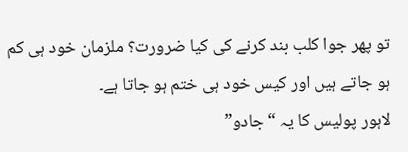تو پھر جوا کلب بند کرنے کی کیا ضرورت؟ ملزمان خود ہی کم ہو جاتے ہیں اور کیس خود ہی ختم ہو جاتا ہے۔
لاہور پولیس کا یہ “جادو”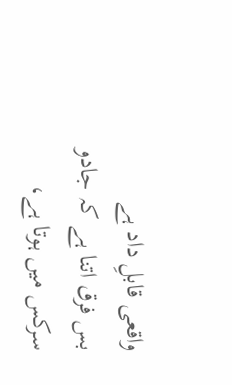واقعی قابلِ داد ہے
بس فرق اتنا ہے کہ جادو سرکس میں ہوتا ہے،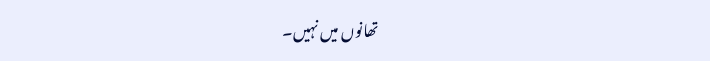تھانوں میں نہیں۔